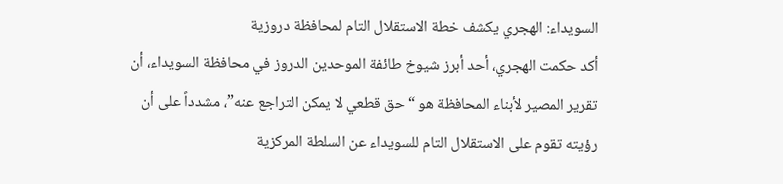السويداء: الهجري يكشف خطة الاستقلال التام لمحافظة دروزية
أكد حكمت الهجري، أحد أبرز شيوخ طائفة الموحدين الدروز في محافظة السويداء، أن تقرير المصير لأبناء المحافظة هو “حق قطعي لا يمكن التراجع عنه”، مشدداً على أن رؤيته تقوم على الاستقلال التام للسويداء عن السلطة المركزية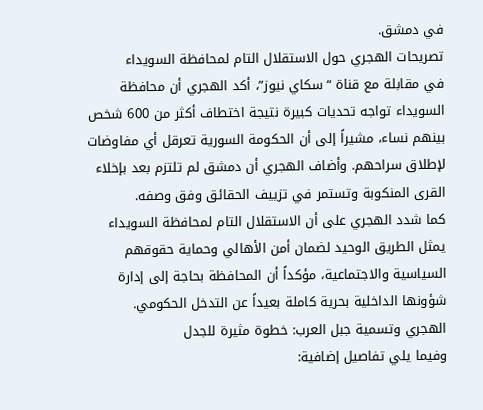في دمشق.
تصريحات الهجري حول الاستقلال التام لمحافظة السويداء
في مقابلة مع قناة “سكاي نيوز”، أكد الهجري أن محافظة السويداء تواجه تحديات كبيرة نتيجة اختطاف أكثر من 600 شخص بينهم نساء، مشيراً إلى أن الحكومة السورية تعرقل أي مفاوضات لإطلاق سراحهم. وأضاف الهجري أن دمشق لم تلتزم بعد بإخلاء القرى المنكوبة وتستمر في تزييف الحقائق وفق وصفه.
كما شدد الهجري على أن الاستقلال التام لمحافظة السويداء يمثل الطريق الوحيد لضمان أمن الأهالي وحماية حقوقهم السياسية والاجتماعية، مؤكداً أن المحافظة بحاجة إلى إدارة شؤونها الداخلية بحرية كاملة بعيداً عن التدخل الحكومي.
الهجري وتسمية جبل العرب: خطوة مثيرة للجدل
وفيما يلي تفاصيل إضافية: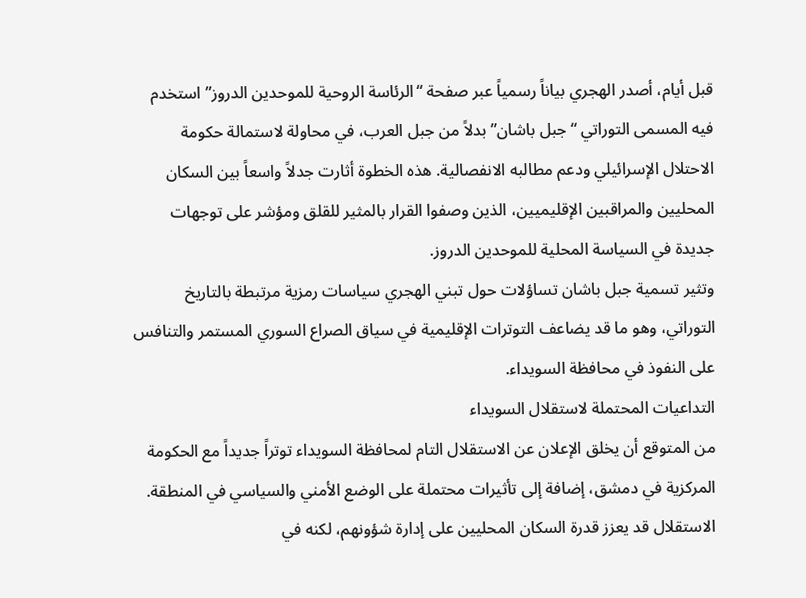قبل أيام، أصدر الهجري بياناً رسمياً عبر صفحة “الرئاسة الروحية للموحدين الدروز” استخدم فيه المسمى التوراتي “جبل باشان” بدلاً من جبل العرب، في محاولة لاستمالة حكومة الاحتلال الإسرائيلي ودعم مطالبه الانفصالية. هذه الخطوة أثارت جدلاً واسعاً بين السكان المحليين والمراقبين الإقليميين، الذين وصفوا القرار بالمثير للقلق ومؤشر على توجهات جديدة في السياسة المحلية للموحدين الدروز.
وتثير تسمية جبل باشان تساؤلات حول تبني الهجري سياسات رمزية مرتبطة بالتاريخ التوراتي، وهو ما قد يضاعف التوترات الإقليمية في سياق الصراع السوري المستمر والتنافس على النفوذ في محافظة السويداء.
التداعيات المحتملة لاستقلال السويداء
من المتوقع أن يخلق الإعلان عن الاستقلال التام لمحافظة السويداء توتراً جديداً مع الحكومة المركزية في دمشق، إضافة إلى تأثيرات محتملة على الوضع الأمني والسياسي في المنطقة. الاستقلال قد يعزز قدرة السكان المحليين على إدارة شؤونهم، لكنه في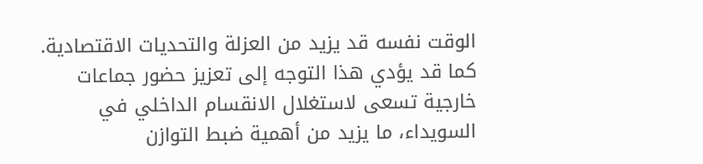الوقت نفسه قد يزيد من العزلة والتحديات الاقتصادية.
كما قد يؤدي هذا التوجه إلى تعزيز حضور جماعات خارجية تسعى لاستغلال الانقسام الداخلي في السويداء، ما يزيد من أهمية ضبط التوازن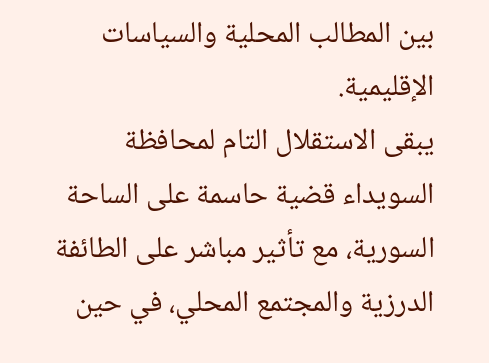بين المطالب المحلية والسياسات الإقليمية.
يبقى الاستقلال التام لمحافظة السويداء قضية حاسمة على الساحة السورية، مع تأثير مباشر على الطائفة الدرزية والمجتمع المحلي، في حين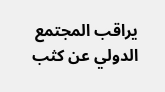يراقب المجتمع الدولي عن كثب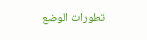تطورات الوضع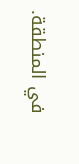في المنطقة.